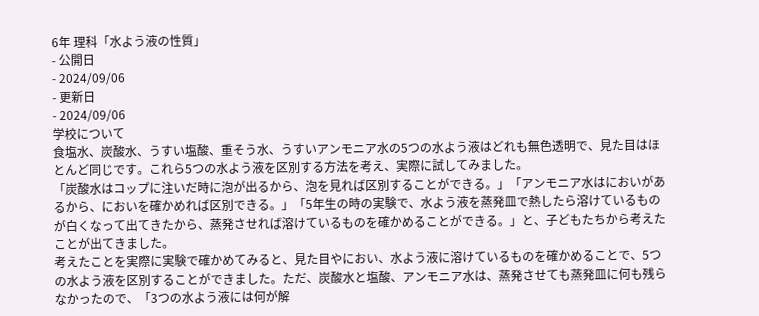6年 理科「水よう液の性質」
- 公開日
- 2024/09/06
- 更新日
- 2024/09/06
学校について
食塩水、炭酸水、うすい塩酸、重そう水、うすいアンモニア水の5つの水よう液はどれも無色透明で、見た目はほとんど同じです。これら5つの水よう液を区別する方法を考え、実際に試してみました。
「炭酸水はコップに注いだ時に泡が出るから、泡を見れば区別することができる。」「アンモニア水はにおいがあるから、においを確かめれば区別できる。」「5年生の時の実験で、水よう液を蒸発皿で熱したら溶けているものが白くなって出てきたから、蒸発させれば溶けているものを確かめることができる。」と、子どもたちから考えたことが出てきました。
考えたことを実際に実験で確かめてみると、見た目やにおい、水よう液に溶けているものを確かめることで、5つの水よう液を区別することができました。ただ、炭酸水と塩酸、アンモニア水は、蒸発させても蒸発皿に何も残らなかったので、「3つの水よう液には何が解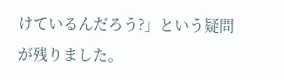けているんだろう?」という疑問が残りました。